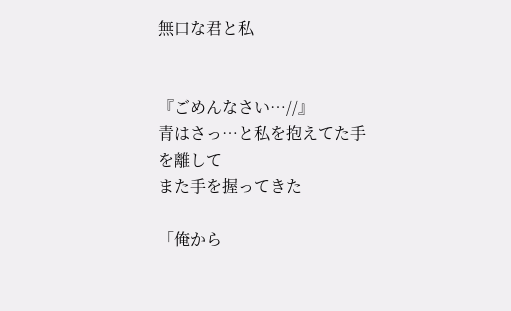無口な君と私


『ごめんなさい…//』
青はさっ…と私を抱えてた手を離して
また手を握ってきた

「俺から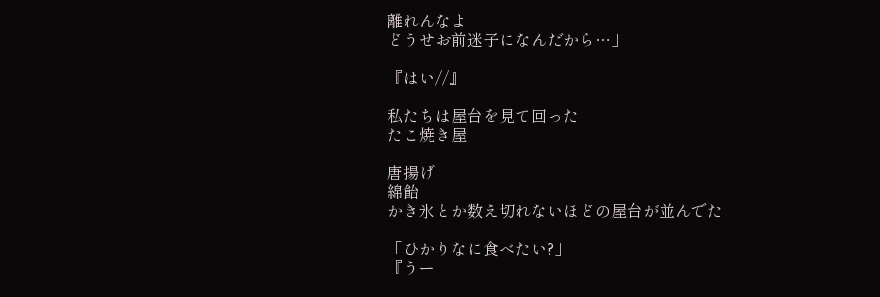離れんなよ
どうせお前迷子になんだから…」

『はい//』

私たちは屋台を見て回った
たこ焼き屋

唐揚げ
綿飴
かき氷とか数え切れないほどの屋台が並んでた

「ひかりなに食べたい?」
『うー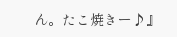ん。たこ焼きー♪』